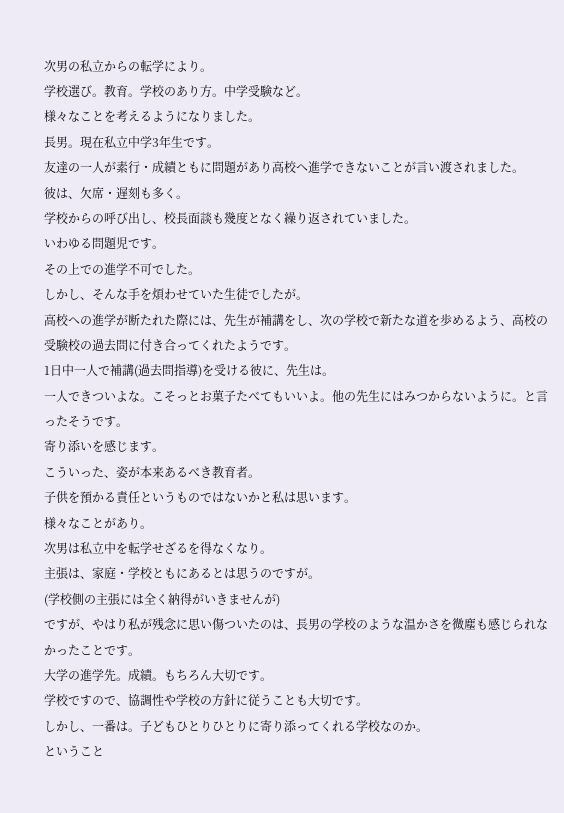次男の私立からの転学により。
学校選び。教育。学校のあり方。中学受験など。
様々なことを考えるようになりました。
長男。現在私立中学3年生です。
友達の一人が素行・成績ともに問題があり高校へ進学できないことが言い渡されました。
彼は、欠席・遅刻も多く。
学校からの呼び出し、校長面談も幾度となく繰り返されていました。
いわゆる問題児です。
その上での進学不可でした。
しかし、そんな手を煩わせていた生徒でしたが。
高校への進学が断たれた際には、先生が補講をし、次の学校で新たな道を歩めるよう、高校の受験校の過去問に付き合ってくれたようです。
1日中一人で補講(過去問指導)を受ける彼に、先生は。
一人できついよな。こそっとお菓子たべてもいいよ。他の先生にはみつからないように。と言ったそうです。
寄り添いを感じます。
こういった、姿が本来あるべき教育者。
子供を預かる責任というものではないかと私は思います。
様々なことがあり。
次男は私立中を転学せざるを得なくなり。
主張は、家庭・学校ともにあるとは思うのですが。
(学校側の主張には全く納得がいきませんが)
ですが、やはり私が残念に思い傷ついたのは、長男の学校のような温かさを微塵も感じられなかったことです。
大学の進学先。成績。もちろん大切です。
学校ですので、協調性や学校の方針に従うことも大切です。
しかし、一番は。子どもひとりひとりに寄り添ってくれる学校なのか。
ということ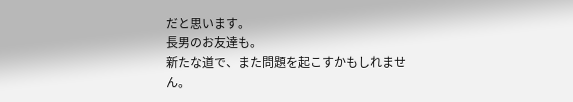だと思います。
長男のお友達も。
新たな道で、また問題を起こすかもしれません。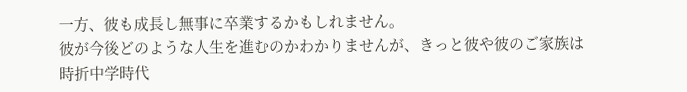一方、彼も成長し無事に卒業するかもしれません。
彼が今後どのような人生を進むのかわかりませんが、きっと彼や彼のご家族は
時折中学時代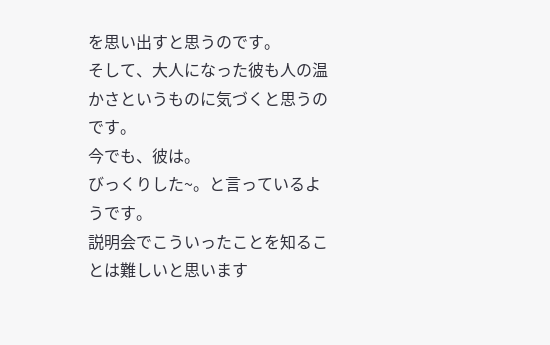を思い出すと思うのです。
そして、大人になった彼も人の温かさというものに気づくと思うのです。
今でも、彼は。
びっくりした~。と言っているようです。
説明会でこういったことを知ることは難しいと思います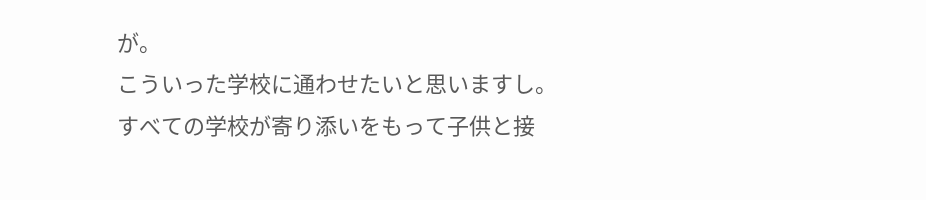が。
こういった学校に通わせたいと思いますし。
すべての学校が寄り添いをもって子供と接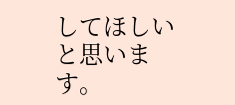してほしいと思います。